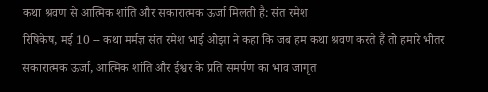कथा श्रवण से आत्मिक शांति और सकारात्मक ऊर्जा मिलती है: संत रमेश
रिषिकेष, मई 10 -- कथा मर्मज्ञ संत रमेश भाई ओझा ने कहा कि जब हम कथा श्रवण करते हैं तो हमारे भीतर सकारात्मक ऊर्जा, आत्मिक शांति और ईश्वर के प्रति समर्पण का भाव जागृत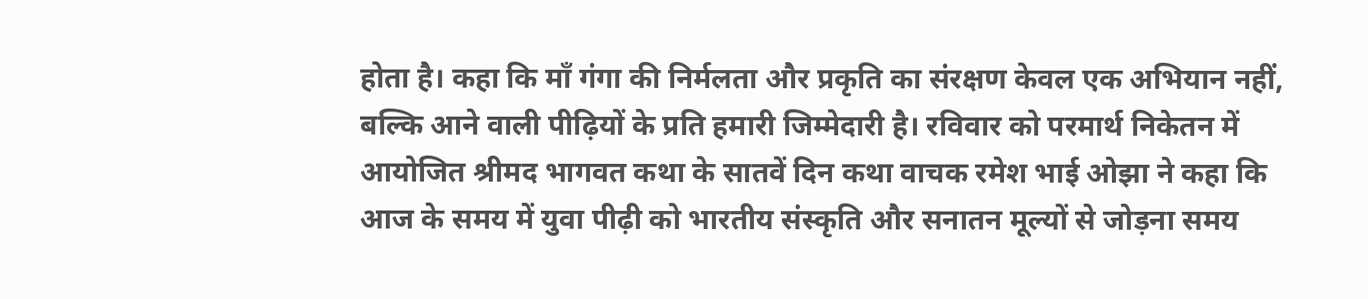होता है। कहा कि माँ गंगा की निर्मलता और प्रकृति का संरक्षण केवल एक अभियान नहीं, बल्कि आने वाली पीढ़ियों के प्रति हमारी जिम्मेदारी है। रविवार को परमार्थ निकेतन में आयोजित श्रीमद भागवत कथा के सातवें दिन कथा वाचक रमेश भाई ओझा ने कहा कि आज के समय में युवा पीढ़ी को भारतीय संस्कृति और सनातन मूल्यों से जोड़ना समय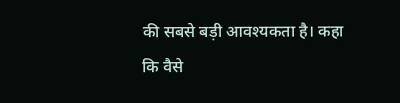की सबसे बड़ी आवश्यकता है। कहा कि वैसे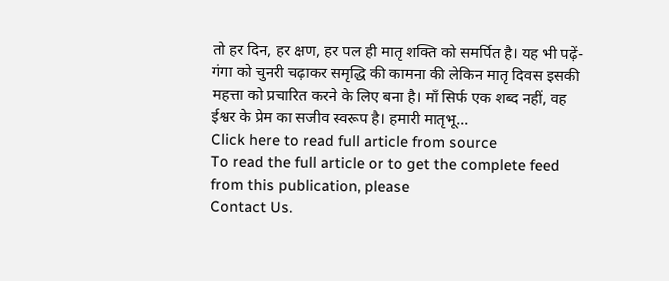तो हर दिन, हर क्षण, हर पल ही मातृ शक्ति को समर्पित है। यह भी पढ़ें- गंगा को चुनरी चढ़ाकर समृद्धि की कामना की लेकिन मातृ दिवस इसकी महत्ता को प्रचारित करने के लिए बना है। माँ सिर्फ एक शब्द नहीं, वह ईश्वर के प्रेम का सजीव स्वरूप है। हमारी मातृभू...
Click here to read full article from source
To read the full article or to get the complete feed from this publication, please
Contact Us.